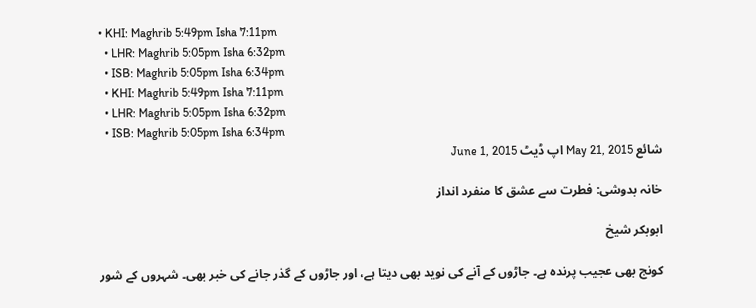• KHI: Maghrib 5:49pm Isha 7:11pm
  • LHR: Maghrib 5:05pm Isha 6:32pm
  • ISB: Maghrib 5:05pm Isha 6:34pm
  • KHI: Maghrib 5:49pm Isha 7:11pm
  • LHR: Maghrib 5:05pm Isha 6:32pm
  • ISB: Maghrib 5:05pm Isha 6:34pm
شائع May 21, 2015 اپ ڈیٹ June 1, 2015

خانہ بدوشی: فطرت سے عشق کا منفرد انداز

ابوبکر شیخ

کونج بھی عجیب پرندہ ہے۔ جاڑوں کے آنے کی نوید بھی دیتا ہے، اور جاڑوں کے گذر جانے کی خبر بھی۔ شہروں کے شور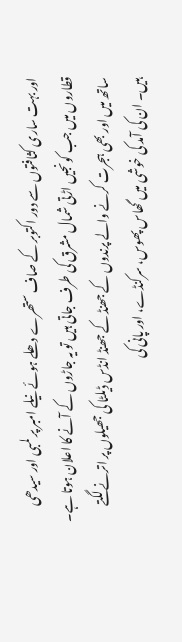اور بہت ساری کثافتوں سے دور اکتوبر کے صاف ستھرے دھلے ہوئے نیلے امبر پر لمبی اور سیدھی قطاروں میں جب کونجیں اڑتی شمال مشرق کی طرف جاتی ہیں تو یہ جاڑوں کے آنے کا اعلان ہوتا ہے۔ ساتھ میں اور بھی ہجرت کرنے والے پرندوں کے جھنڈ کے جھنڈ انڈس ڈیلٹا کی جھیلوں پر اترنے لگتے ہیں۔ ان کی آمد کی خوشی میں گھاس پھوس، سرکنڈے، اور پانی کی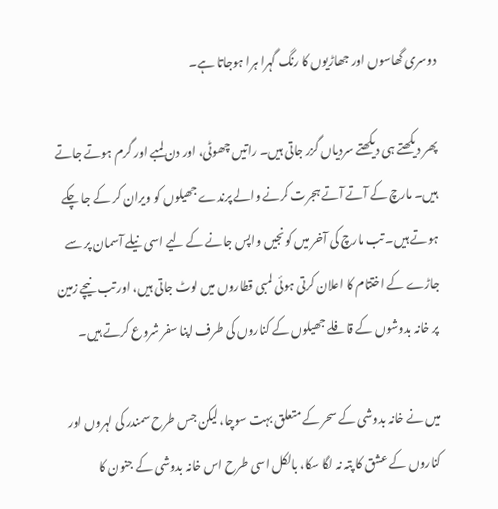دوسری گھاسوں اور جھاڑیوں کا رنگ گہرا ہرا ہوجاتا ہے۔

پھر دیکھتے ہی دیکھتے سردیاں گزر جاتی ہیں۔ راتیں چھوٹی، اور دن لمبے اور گرم ہوتے جاتے ہیں۔ مارچ کے آتے آتے ہجرت کرنے والے پرندے جھیلوں کو ویران کر کے جا چکے ہوتے ہیں۔ تب مارچ کی آخر میں کونجیں واپس جانے کے لیے اسی نیلے آسمان پر سے جاڑے کے اختتام کا اعلان کرتی ہوئی لمبی قطاروں میں لوٹ جاتی ہیں، اور تب نیچے زمین پر خانہ بدوشوں کے قافلے جھیلوں کے کناروں کی طرف اپنا سفر شروع کرتے ہیں۔

میں نے خانہ بدوشی کے سحر کے متعلق بہت سوچا، لیکن جس طرح سمندر کی لہروں اور کناروں کے عشق کا پتہ نہ لگا سکا، بالکل اسی طرح اس خانہ بدوشی کے جنون کا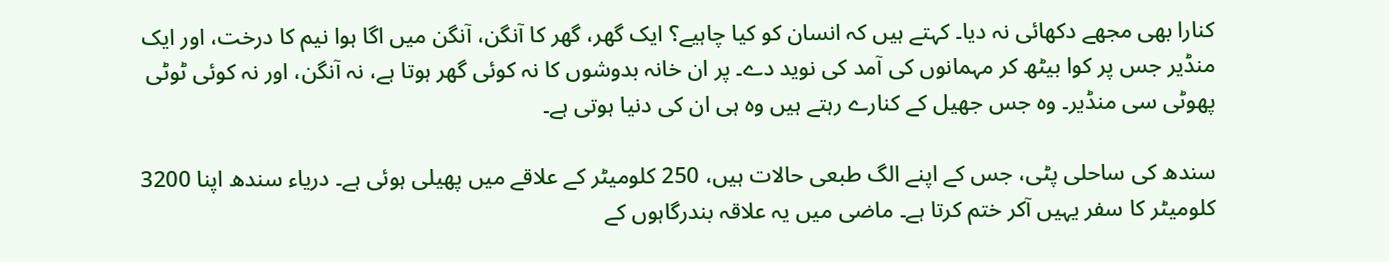کنارا بھی مجھے دکھائی نہ دیا۔ کہتے ہیں کہ انسان کو کیا چاہیے؟ ایک گھر، گھر کا آنگن، آنگن میں اگا ہوا نیم کا درخت، اور ایک منڈیر جس پر کوا بیٹھ کر مہمانوں کی آمد کی نوید دے۔ پر ان خانہ بدوشوں کا نہ کوئی گھر ہوتا ہے، نہ آنگن، اور نہ کوئی ٹوٹی پھوٹی سی منڈیر۔ وہ جس جھیل کے کنارے رہتے ہیں وہ ہی ان کی دنیا ہوتی ہے۔

سندھ کی ساحلی پٹی، جس کے اپنے الگ طبعی حالات ہیں، 250 کلومیٹر کے علاقے میں پھیلی ہوئی ہے۔ دریاء سندھ اپنا 3200 کلومیٹر کا سفر یہیں آکر ختم کرتا ہے۔ ماضی میں یہ علاقہ بندرگاہوں کے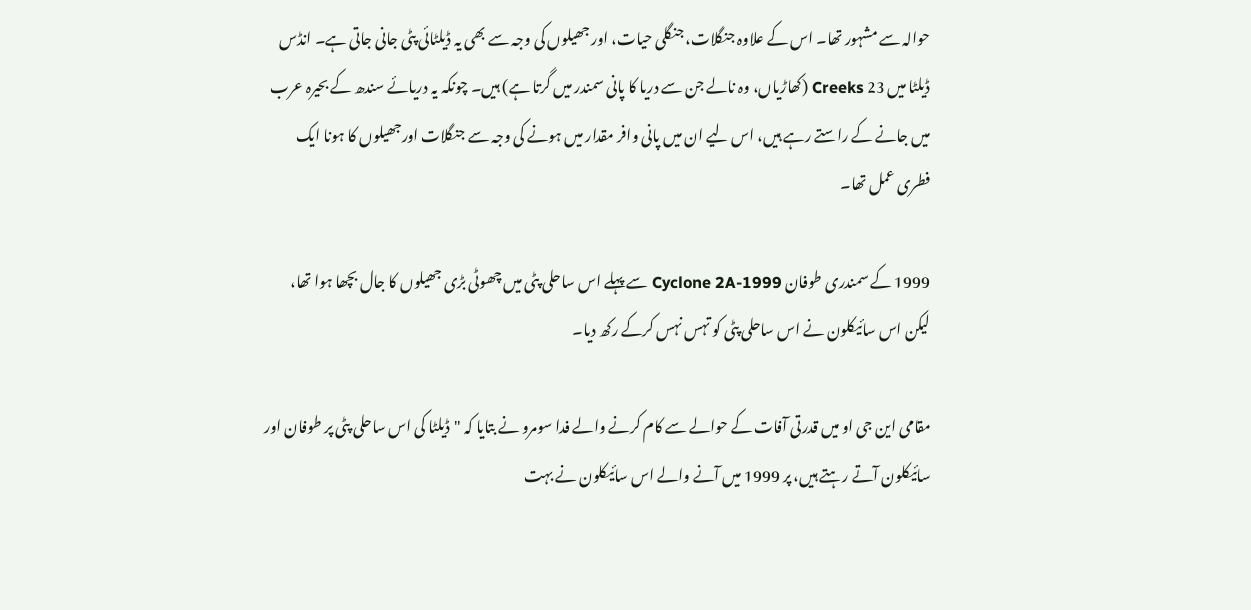حوالہ سے مشہور تھا۔ اس کے علاوہ جنگلات، جنگلی حیات، اور جھیلوں کی وجہ سے بھی یہ ڈیلٹائی پٹی جانی جاتی ہے۔ انڈس ڈیلٹا میں 23 Creeks (کھاڑیاں، وہ نالے جن سے دریا کا پانی سمندر میں گرتا ہے) ہیں۔ چونکہ یہ دریائے سندھ کے بحیرہ عرب میں جانے کے راستے رہے ہیں، اس لیے ان میں پانی وافر مقدار میں ہونے کی وجہ سے جنگلات اورجھیلوں کا ہونا ایک فطری عمل تھا۔

1999 کے سمندری طوفان Cyclone 2A-1999 سے پہلے اس ساحلی پٹی میں چھوٹی بڑی جھیلوں کا جال بچھا ہوا تھا، لیکن اس سائیکلون نے اس ساحلی پٹی کو تہس نہس کرکے رکھ دیا۔

مقامی این جی او میں قدرتی آفات کے حوالے سے کام کرنے والے فدا سومرو نے بتایا کہ "ڈیلٹا کی اس ساحلی پٹی پر طوفان اور سائیکلون آتے رہتے ہیں، پر 1999 میں آنے والے اس سائیکلون نے بہت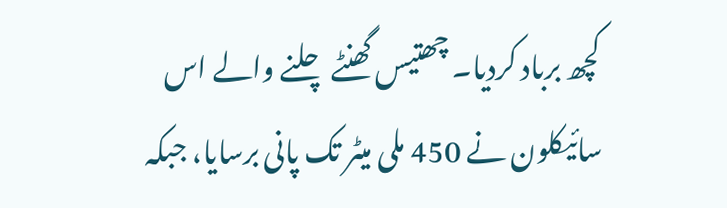کچھ برباد کردیا۔ چھتیس گھنٹے چلنے والے اس سائیکلون نے 450 ملی میٹر تک پانی برسایا، جبکہ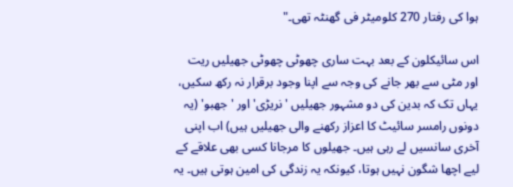ہوا کی رفتار 270 کلومیٹر فی گھنٹہ تھی۔"

اس سائیکلون کے بعد بہت ساری چھوٹی چھوٹی جھیلیں ریت اور مٹی سے بھر جانے کی وجہ سے اپنا وجود برقرار نہ رکھ سکیں، یہاں تک کہ بدین کی دو مشہور جھیلیں 'نریڑی' اور 'جھبو' (یہ دونوں رامسر سائیٹ کا اعزاز رکھنے والی جھیلیں ہیں) اب اپنی آخری سانسیں لے رہی ہیں۔ جھیلوں کا مرجانا کسی بھی علاقے کے لیے اچھا شگون نہیں ہوتا، کیونکہ یہ زندگی کی امین ہوتی ہیں۔ یہ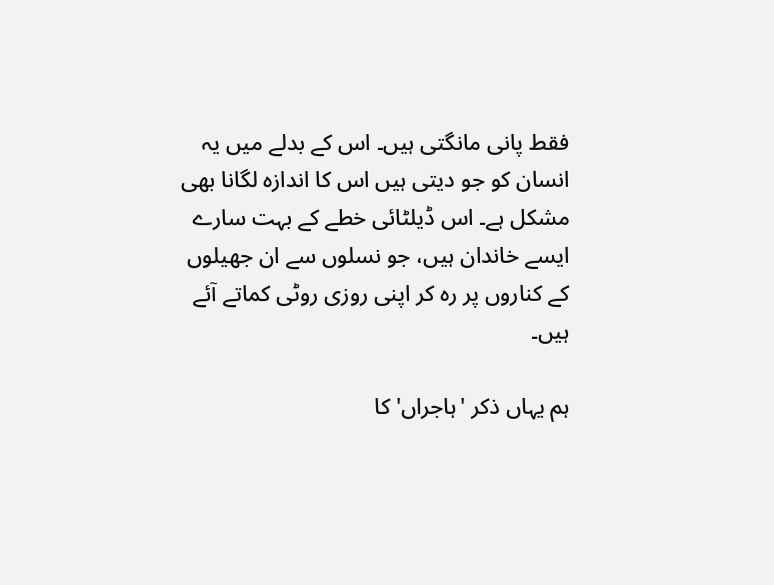فقط پانی مانگتی ہیں۔ اس کے بدلے میں یہ انسان کو جو دیتی ہیں اس کا اندازہ لگانا بھی مشکل ہے۔ اس ڈیلٹائی خطے کے بہت سارے ایسے خاندان ہیں، جو نسلوں سے ان جھیلوں کے کناروں پر رہ کر اپنی روزی روٹی کماتے آئے ہیں۔

ہم یہاں ذکر 'ہاجراں' کا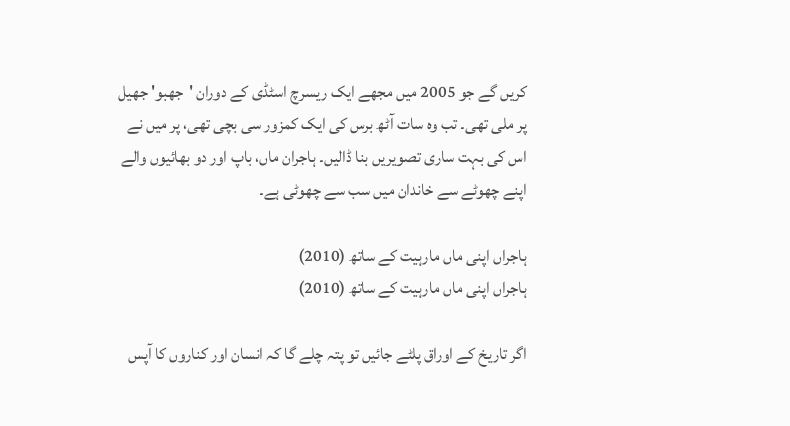کریں گے جو 2005 میں مجھے ایک ریسرچ اسٹڈی کے دوران 'جھبو' جھیل پر ملی تھی۔ تب وہ سات آٹھ برس کی ایک کمزور سی بچی تھی، پر میں نے اس کی بہت ساری تصویریں بنا ڈالیں۔ ہاجران ماں، باپ اور دو بھائیوں والے اپنے چھوٹے سے خاندان میں سب سے چھوٹی ہے۔

ہاجراں اپنی ماں مارہیت کے ساتھ (2010)
ہاجراں اپنی ماں مارہیت کے ساتھ (2010)

اگر تاریخ کے اوراق پلٹے جائیں تو پتہ چلے گا کہ انسان اور کناروں کا آپس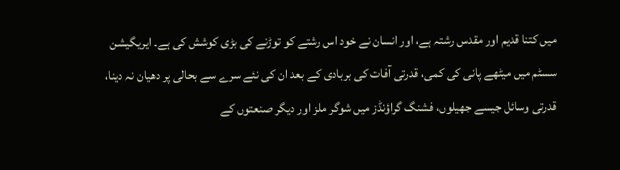میں کتنا قدیم اور مقدس رشتہ ہے، اور انسان نے خود اس رشتے کو توڑنے کی بڑی کوشش کی ہے۔ ایریگیشن سسٹم میں میٹھے پانی کی کمی، قدرتی آفات کی بربادی کے بعد ان کی نئے سرے سے بحالی پر دھیان نہ دینا، قدرتی وسائل جیسے جھیلوں، فشنگ گراؤنڈز میں شوگر ملز اور دیگر صنعتوں کے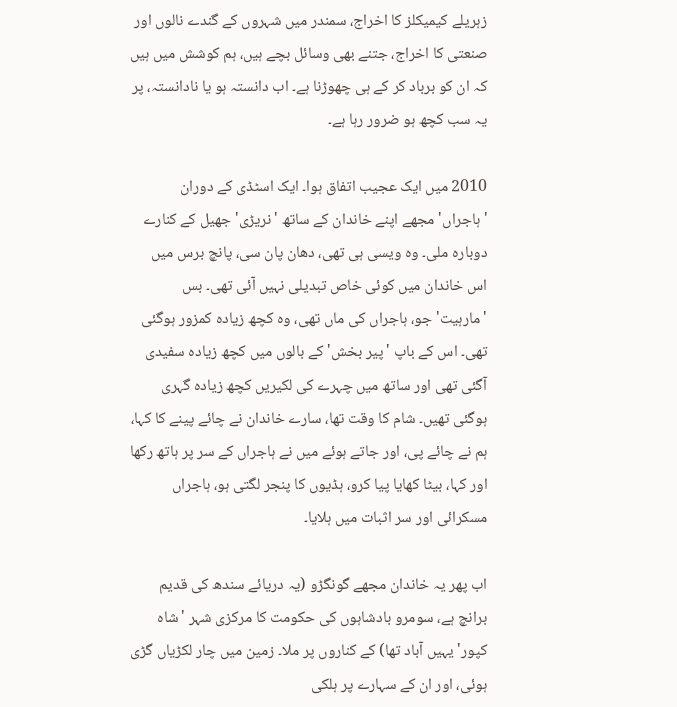زہریلے کیمیکلز کا اخراج، سمندر میں شہروں کے گندے نالوں اور صنعتی کا اخراج، جتنے بھی وسائل بچے ہیں، ہم کوشش میں ہیں کہ ان کو برباد کر کے ہی چھوڑنا ہے۔ اب دانستہ ہو یا نادانستہ، پر یہ سب کچھ ہو ضرور رہا ہے۔

2010 میں ایک عجیب اتفاق ہوا۔ ایک اسٹڈی کے دوران 'ہاجراں' مجھے اپنے خاندان کے ساتھ 'نریڑی' جھیل کے کنارے دوبارہ ملی۔ وہ ویسی ہی تھی، دھان پان سی، پانچ برس میں اس خاندان میں کوئی خاص تبدیلی نہیں آئی تھی۔ بس 'مارہیت' جو، ہاجراں کی ماں تھی، وہ کچھ زیادہ کمزور ہوگئی تھی۔ اس کے باپ 'پیر بخش' کے بالوں میں کچھ زیادہ سفیدی آگئی تھی اور ساتھ میں چہرے کی لکیریں کچھ زیادہ گہری ہوگئی تھیں۔ شام کا وقت تھا، سارے خاندان نے چائے پینے کا کہا، ہم نے چائے پی، اور جاتے ہوئے میں نے ہاجراں کے سر پر ہاتھ رکھا اور کہا، بیٹا کھایا پیا کرو، ہڈیوں کا پنجر لگتی ہو، ہاجراں مسکرائی اور سر اثبات میں ہلایا۔

اب پھر یہ خاندان مجھے گونگڑو (یہ دریائے سندھ کی قدیم برانچ ہے، سومرو بادشاہوں کی حکومت کا مرکزی شہر 'شاہ کپور' یہیں آباد تھا) کے کناروں پر ملا۔ زمین میں چار لکڑیاں گڑی ہوئی، اور ان کے سہارے پر ہلکی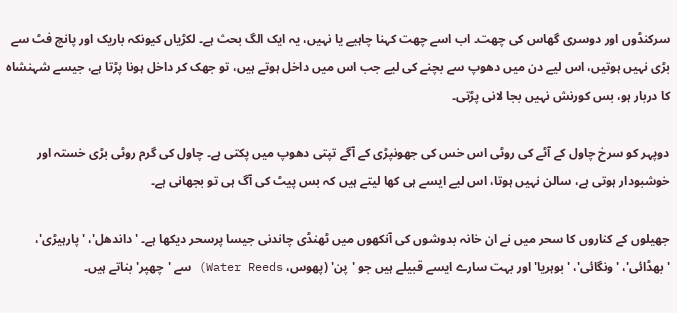سرکنڈوں اور دوسری گھاس کی چھت۔ اب اسے چھت کہنا چاہیے یا نہیں، یہ ایک الگ بحث ہے۔ لکڑیاں کیونکہ باریک اور پانچ فٹ سے بڑی نہیں ہوتیں، اس لیے دن میں دھوپ سے بچنے کی لیے جب اس میں داخل ہوتے ہیں، تو جھک کر داخل ہونا پڑتا ہے، جیسے شہنشاہ کا دربار ہو، بس کورنش نہیں بجا لانی پڑتی۔

دوپہر کو سرخ چاول کے آٹے کی روٹی اس خس کی جھونپڑی کے آگے تپتی دھوپ میں پکتی ہے۔ چاول کی گرم روٹی بڑی خستہ اور خوشبودار ہوتی ہے، سالن نہیں ہوتا، اس لیے ایسے ہی کھا لیتے ہیں کہ بس پیٹ کی آگ ہی تو بجھانی ہے۔

جھیلوں کے کناروں کا سحر میں نے ان خانہ بدوشوں کی آنکھوں میں ٹھنڈی چاندنی جیسا پرسحر دیکھا ہے۔ 'داندھل'، 'پارہیڑی'، 'بھڈائی'، 'ونگائی'، 'بوہریا' اور بہت سارے ایسے قبیلے ہیں جو 'پن' (پھوس، Water Reeds) سے 'چھپر' بناتے ہیں۔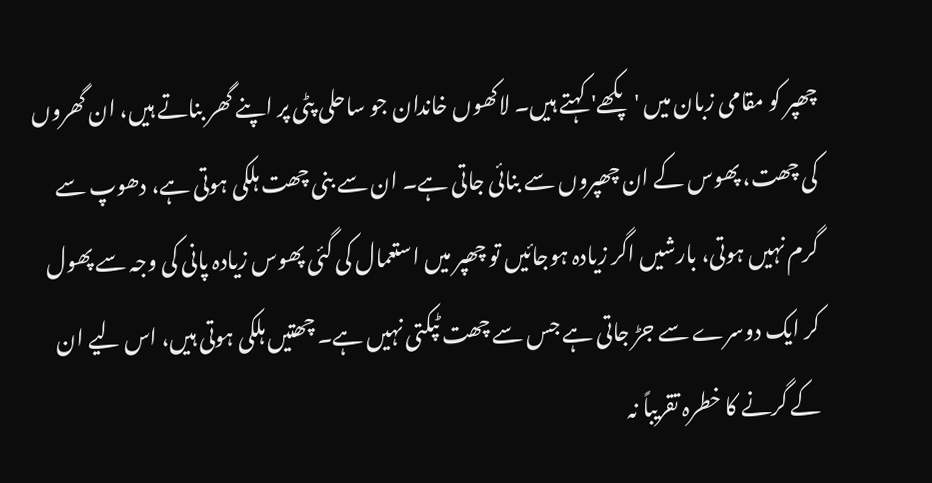چھپر کو مقامی زبان میں 'پکھے' کہتے ہیں۔ لاکھوں خاندان جو ساحلی پٹی پر اپنے گھر بناتے ہیں، ان گھروں کی چھت، پھوس کے ان چھپروں سے بنائی جاتی ہے۔ ان سے بنی چھت ہلکی ہوتی ہے، دھوپ سے گرم نہیں ہوتی، بارشیں اگر زیادہ ہوجائیں تو چھپر میں استعمال کی گئی پھوس زیادہ پانی کی وجہ سے پھول کر ایک دوسرے سے جڑ جاتی ہے جس سے چھت ٹپکتی نہیں ہے۔ چھتیں ہلکی ہوتی ہیں، اس لیے ان کے گرنے کا خطرہ تقریباً نہ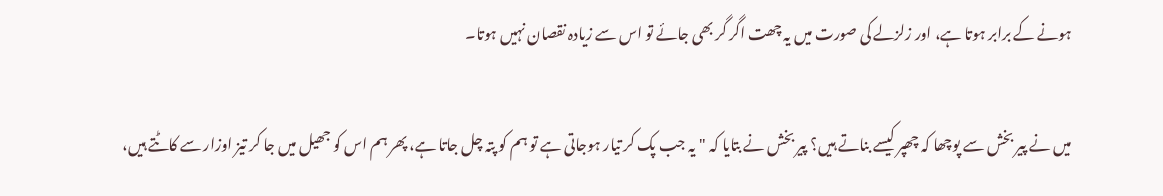ہونے کے برابر ہوتا ہے، اور زلزلے کی صورت میں یہ چھت اگر گر بھی جائے تو اس سے زیادہ نقصان نہیں ہوتا۔

میں نے پیر بخش سے پوچھا کہ چھپر کیسے بناتے ہیں؟ پیر بخش نے بتایا کہ "یہ جب پک کر تیار ہوجاتی ہے تو ہم کو پتہ چل جاتا ہے، پھر ہم اس کو جھیل میں جا کر تیز اوزار سے کاٹتے ہیں،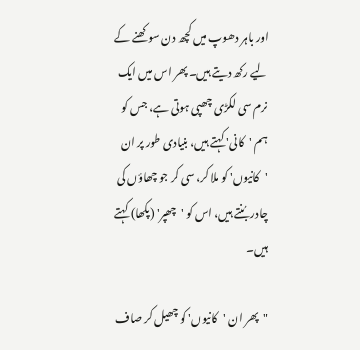اور باہر دھوپ میں کچھ دن سوکھنے کے لیے رکھ دیتے ہیں۔ پھر اس میں ایک نرم سی لکڑی چھپی ہوتی ہے، جس کو ہم 'کانی' کہتے ہیں، بنیادی طور پر ان 'کانیوں' کو ملا کر، سی کر جو چھاؤں کی چادر بُنتے ہیں، اس کو 'چھپر' (پکھا) کہتے ہیں۔

"پھر ان 'کانیوں' کو چھیل کر صاف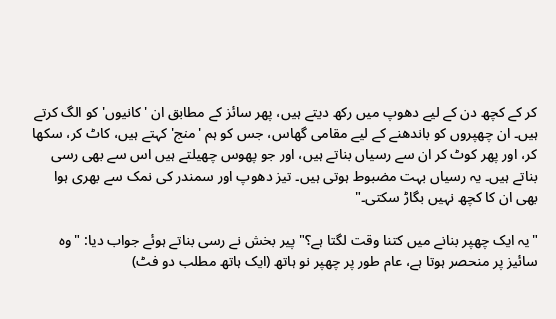کر کے کچھ دن کے لیے دھوپ میں رکھ دیتے ہیں، پھر سائز کے مطابق ان 'کانیوں' کو الگ کرتے ہیں۔ ان چھپروں کو باندھنے کے لیے مقامی گھاس، جس کو ہم 'منج' کہتے ہیں، کاٹ کر، سکھا کر، اور پھر کوٹ کر ان سے رسیاں بناتے ہیں، اور جو پھوس چھیلتے ہیں اس سے بھی رسی بناتے ہیں۔ یہ رسیاں بہت مضبوط ہوتی ہیں۔ تیز دھوپ اور سمندر کی نمک سے بھری ہوا بھی ان کا کچھ نہیں بگاڑ سکتی۔"

"یہ ایک چھپر بنانے میں کتنا وقت لگتا ہے؟" پیر بخش نے رسی بناتے ہوئے جواب دیا: "وہ سائیز پر منحصر ہوتا ہے، عام طور پر چھپر نو ہاتھ (ایک ہاتھ مطلب دو فٹ)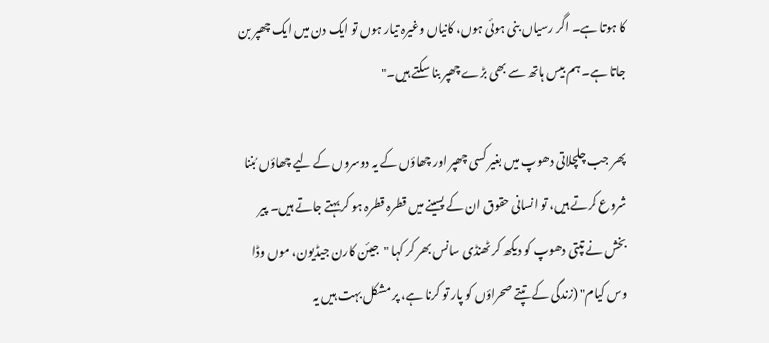کا ہوتا ہے۔ اگر رسیاں بنی ہوئی ہوں، کانیاں وغیرہ تیار ہوں تو ایک دن میں ایک چھپر بن جاتا ہے۔ ہم بیس ہاتھ سے بھی بڑے چھپر بنا سکتے ہیں۔"

پھر جب چلچلاتی دھوپ میں بغیر کسی چھپر اور چھاؤں کے یہ دوسروں کے لیے چھاؤں بُننا شروع کرتے ہیں، تو انسانی حقوق ان کے پسینے میں قطرہ قطرہ ہو کر بہتے جاتے ہیں۔ پیر بخش نے تپتی دھوپ کو دیکھ کر ٹھنڈی سانس بھر کر کہا "جیئن کارن جیڈیون، موں وڈا وس کیام" (زندگی کے تپتے صحراؤں کو پار تو کرنا ہے، پر مشکل بہت ہیں یہ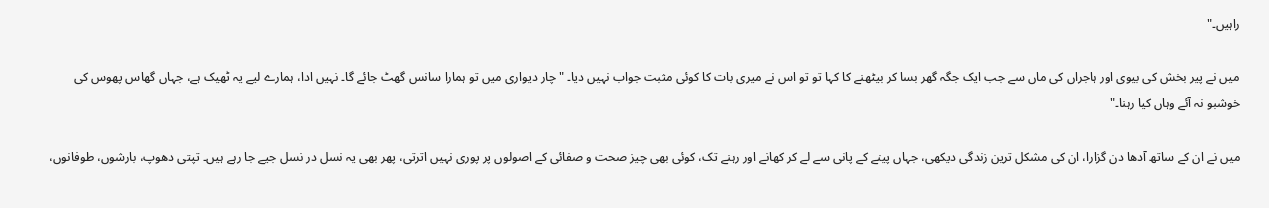راہیں۔"

میں نے پیر بخش کی بیوی اور ہاجراں کی ماں سے جب ایک جگہ گھر بسا کر بیٹھنے کا کہا تو تو اس نے میری بات کا کوئی مثبت جواب نہیں دیا۔ "چار دیواری میں تو ہمارا سانس گھٹ جائے گا۔ نہیں ادا، ہمارے لیے یہ ٹھیک ہے، جہاں گھاس پھوس کی خوشبو نہ آئے وہاں کیا رہنا۔"

میں نے ان کے ساتھ آدھا دن گزارا، ان کی مشکل ترین زندگی دیکھی، جہاں پینے کے پانی سے لے کر کھانے اور رہنے تک، کوئی بھی چیز صحت و صفائی کے اصولوں پر پوری نہیں اترتی، پھر بھی یہ نسل در نسل جیے جا رہے ہیں۔ تپتی دھوپ، بارشوں، طوفانوں،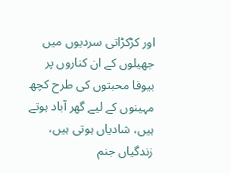اور کڑکڑاتی سردیوں میں جھیلوں کے ان کناروں پر بیوفا محبتوں کی طرح کچھ مہینوں کے لیے گھر آباد ہوتے ہیں، شادیاں ہوتی ہیں، زندگیاں جنم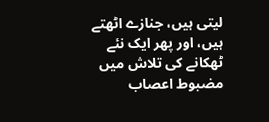لیتی ہیں، جنازے اٹھتے ہیں، اور پھر ایک نئے ٹھکانے کی تلاش میں مضبوط اعصاب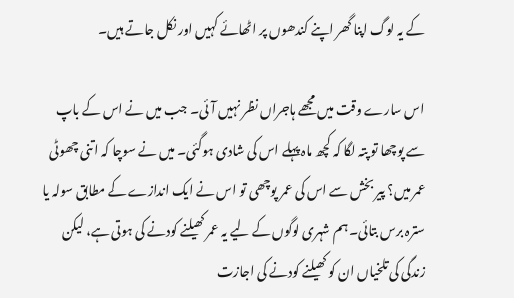کے یہ لوگ اپنا گھر اپنے کندھوں پر اٹھائے کہیں اور نکل جاتے ہیں۔

اس سارے وقت میں مجھے ہاجراں نظر نہیں آئی۔ جب میں نے اس کے باپ سے پوچھا تو پتہ لگا کہ کچھ ماہ پہلے اس کی شادی ہوگئی۔ میں نے سوچا کہ اتنی چھوٹی عمر میں؟ پیر بخش سے اس کی عمر پوچھی تو اس نے ایک اندازے کے مطابق سولہ یا سترہ برس بتائی۔ ہم شہری لوگوں کے لیے یہ عمر کھیلنے کودنے کی ہوتی ہے، لیکن زندگی کی تلخیاں ان کو کھیلنے کودنے کی اجازت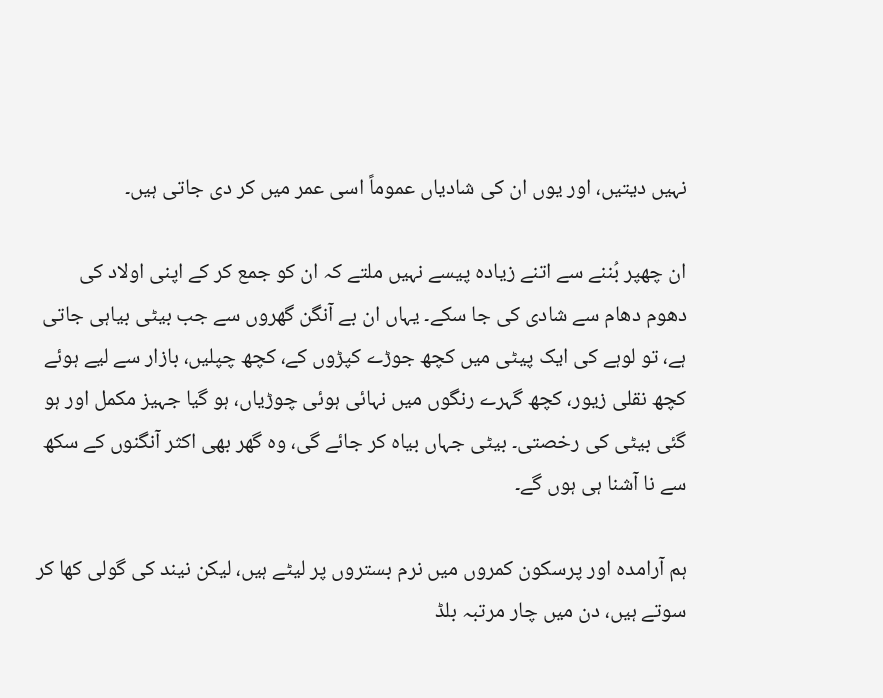نہیں دیتیں، اور یوں ان کی شادیاں عموماً اسی عمر میں کر دی جاتی ہیں۔

ان چھپر بُننے سے اتنے زیادہ پیسے نہیں ملتے کہ ان کو جمع کر کے اپنی اولاد کی دھوم دھام سے شادی کی جا سکے۔ یہاں ان بے آنگن گھروں سے جب بیٹی بیاہی جاتی ہے، تو لوہے کی ایک پیٹی میں کچھ جوڑے کپڑوں کے، کچھ چپلیں، بازار سے لیے ہوئے کچھ نقلی زیور، کچھ گہرے رنگوں میں نہائی ہوئی چوڑیاں، ہو گیا جہیز مکمل اور ہو گئی بیٹی کی رخصتی۔ بیٹی جہاں بیاہ کر جائے گی، وہ گھر بھی اکثر آنگنوں کے سکھ سے نا آشنا ہی ہوں گے۔

ہم آرامدہ اور پرسکون کمروں میں نرم بستروں پر لیٹے ہیں، لیکن نیند کی گولی کھا کر سوتے ہیں، دن میں چار مرتبہ بلڈ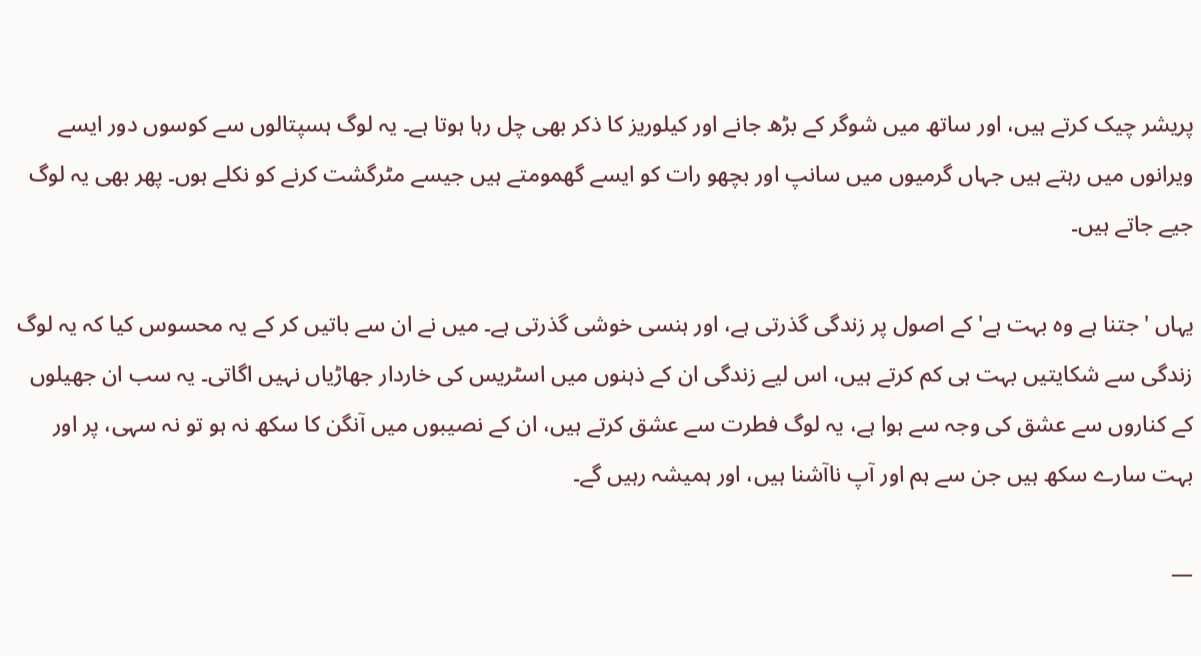پریشر چیک کرتے ہیں، اور ساتھ میں شوگر کے بڑھ جانے اور کیلوریز کا ذکر بھی چل رہا ہوتا ہے۔ یہ لوگ ہسپتالوں سے کوسوں دور ایسے ویرانوں میں رہتے ہیں جہاں گرمیوں میں سانپ اور بچھو رات کو ایسے گھمومتے ہیں جیسے مٹرگشت کرنے کو نکلے ہوں۔ پھر بھی یہ لوگ جیے جاتے ہیں۔

یہاں 'جتنا ہے وہ بہت ہے' کے اصول پر زندگی گذرتی ہے، اور ہنسی خوشی گذرتی ہے۔ میں نے ان سے باتیں کر کے یہ محسوس کیا کہ یہ لوگ زندگی سے شکایتیں بہت ہی کم کرتے ہیں، اس لیے زندگی ان کے ذہنوں میں اسٹریس کی خاردار جھاڑیاں نہیں اگاتی۔ یہ سب ان جھیلوں کے کناروں سے عشق کی وجہ سے ہوا ہے، یہ لوگ فطرت سے عشق کرتے ہیں، ان کے نصیبوں میں آنگن کا سکھ نہ ہو تو نہ سہی، پر اور بہت سارے سکھ ہیں جن سے ہم اور آپ ناآشنا ہیں، اور ہمیشہ رہیں گے۔

—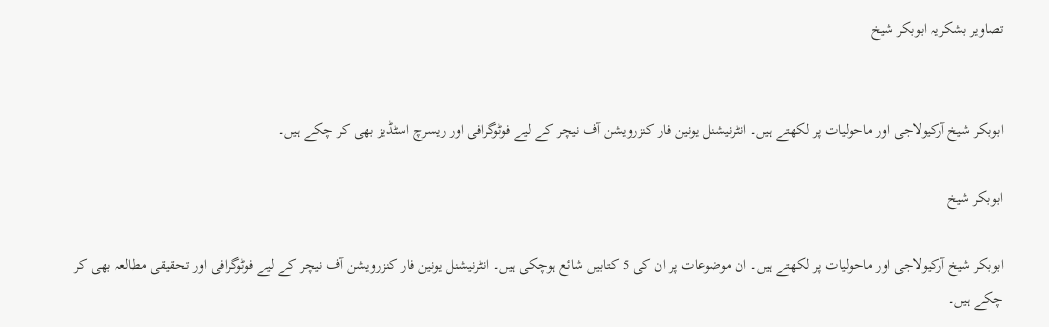تصاویر بشکریہ ابوبکر شیخ


ابوبکر شیخ آرکیولاجی اور ماحولیات پر لکھتے ہیں۔ انٹرنیشنل یونین فار کنزرویشن آف نیچر کے لیے فوٹوگرافی اور ریسرچ اسٹڈیز بھی کر چکے ہیں۔

ابوبکر شیخ

ابوبکر شیخ آرکیولاجی اور ماحولیات پر لکھتے ہیں۔ ان موضوعات پر ان کی 5 کتابیں شائع ہوچکی ہیں۔ انٹرنیشنل یونین فار کنزرویشن آف نیچر کے لیے فوٹوگرافی اور تحقیقی مطالعہ بھی کر چکے ہیں۔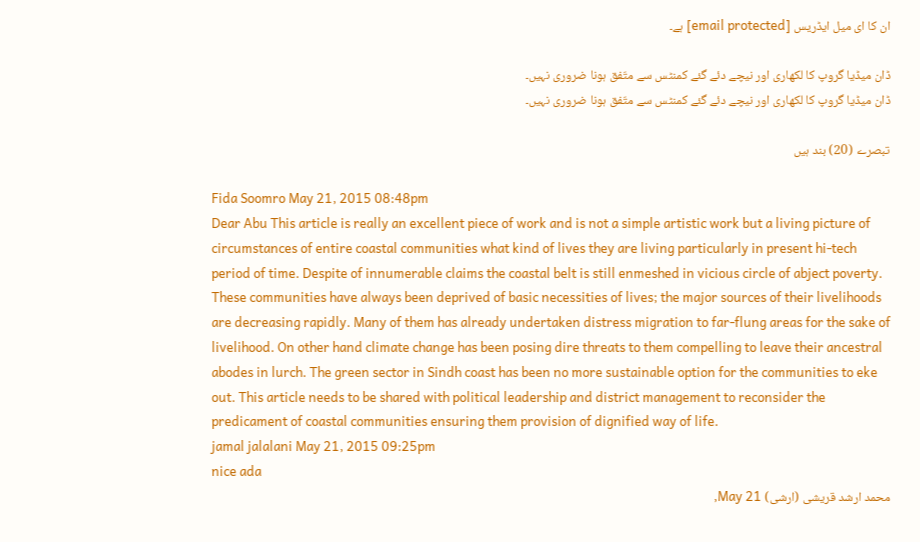ان کا ای میل ایڈریس [email protected] ہے۔

ڈان میڈیا گروپ کا لکھاری اور نیچے دئے گئے کمنٹس سے متّفق ہونا ضروری نہیں۔
ڈان میڈیا گروپ کا لکھاری اور نیچے دئے گئے کمنٹس سے متّفق ہونا ضروری نہیں۔

تبصرے (20) بند ہیں

Fida Soomro May 21, 2015 08:48pm
Dear Abu This article is really an excellent piece of work and is not a simple artistic work but a living picture of circumstances of entire coastal communities what kind of lives they are living particularly in present hi-tech period of time. Despite of innumerable claims the coastal belt is still enmeshed in vicious circle of abject poverty. These communities have always been deprived of basic necessities of lives; the major sources of their livelihoods are decreasing rapidly. Many of them has already undertaken distress migration to far-flung areas for the sake of livelihood. On other hand climate change has been posing dire threats to them compelling to leave their ancestral abodes in lurch. The green sector in Sindh coast has been no more sustainable option for the communities to eke out. This article needs to be shared with political leadership and district management to reconsider the predicament of coastal communities ensuring them provision of dignified way of life.
jamal jalalani May 21, 2015 09:25pm
nice ada
محمد ارشد قریشی (ارشی) May 21,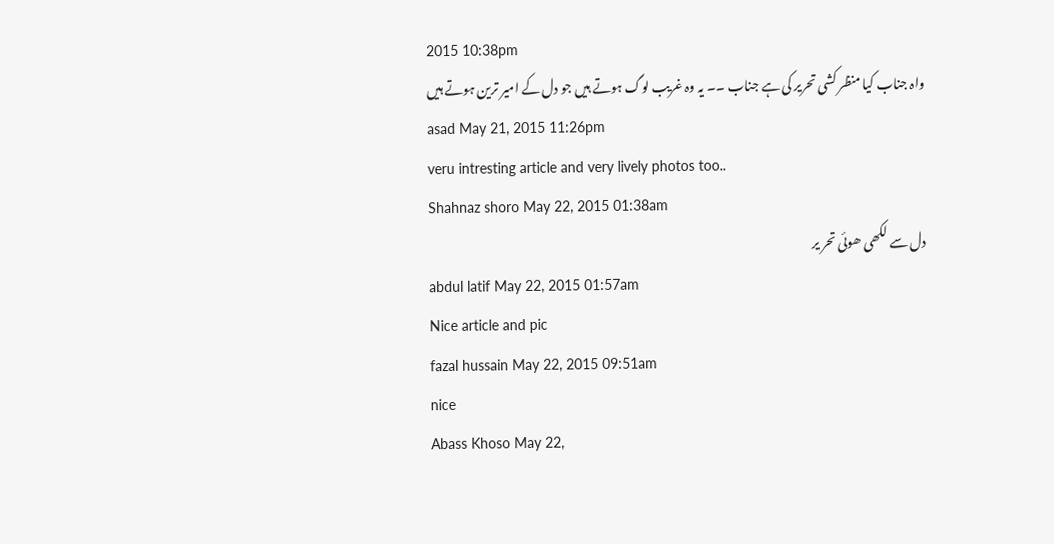2015 10:38pm
واہ جناب کیا منظر کشی تحریر کی ہے جناب ۔۔ یہ وہ غریب لوگ ہوتے ہیں جو دل کے امیر ترین ہوتے ہیں
asad May 21, 2015 11:26pm
veru intresting article and very lively photos too..
Shahnaz shoro May 22, 2015 01:38am
دل سے لکھی ھوئی تحر یر
abdul latif May 22, 2015 01:57am
Nice article and pic
fazal hussain May 22, 2015 09:51am
nice
Abass Khoso May 22,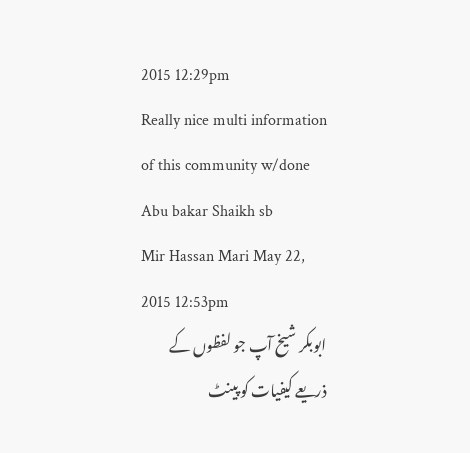2015 12:29pm
Really nice multi information of this community w/done Abu bakar Shaikh sb
Mir Hassan Mari May 22, 2015 12:53pm
ابوبکر شیخ آپ جو لفظوں کے ذریعے کیفیات کو پینٹ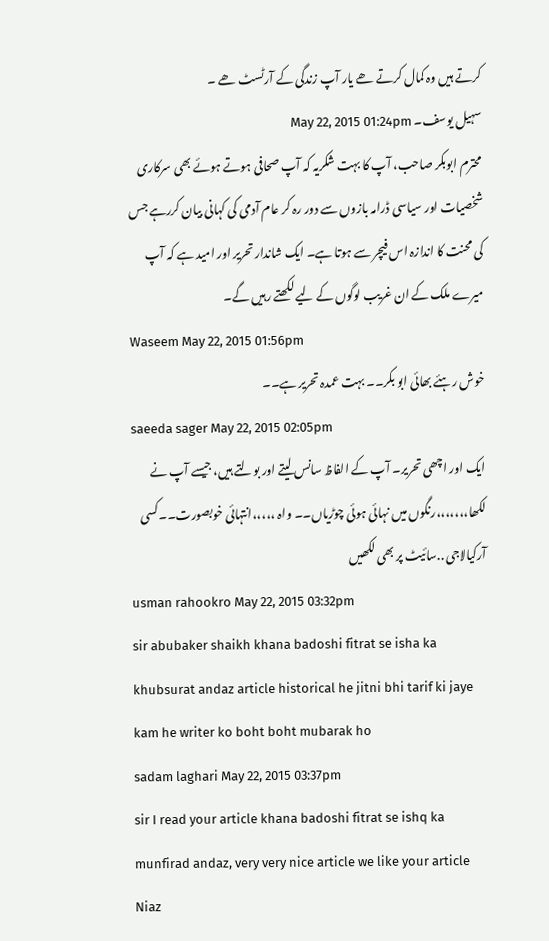کرتے ہیں وہ کمال کرتے ھے یار آپ زندگی کے آرٹسٹ ھے ۔
سہیل یوسف۔ May 22, 2015 01:24pm
محترم ابوبکر صاحب، آپ کا بہت شکریہ کہ آپ صحافی ہوتے ہوئے بھی سرکاری شخصیات اور سیاسی ڈرامہ بازوں سے دور رہ کر عام آدمی کی کہانی بیان کررہے جس کی محنت کا اندازہ اس فیچر سے ہوتا ہے۔ ایک شاندار تحریر اور امید ہے کہ آپ میرے ملک کے ان غریب لوگوں کے لیے لکھتے رہیں گے۔
Waseem May 22, 2015 01:56pm
خوش رہئے بھائی ابو بکر۔۔ بہت عمدہ تحریر ہے۔۔
saeeda sager May 22, 2015 02:05pm
ایک اور اچھی تحریر۔ آپ کے الفاظ سانس لیتے اور بولتے ہیں، جیسے آپ نے لکھا،،،،،،،رنگوں میں نہائی ہوئی چوڑیاں۔۔ واہ ،،،،،انتہائی خوبصورت۔۔کسی آرکیالاجی ..سائیٹ پر بھی لکھیں
usman rahookro May 22, 2015 03:32pm
sir abubaker shaikh khana badoshi fitrat se isha ka khubsurat andaz article historical he jitni bhi tarif ki jaye kam he writer ko boht boht mubarak ho
sadam laghari May 22, 2015 03:37pm
sir I read your article khana badoshi fitrat se ishq ka munfirad andaz, very very nice article we like your article
Niaz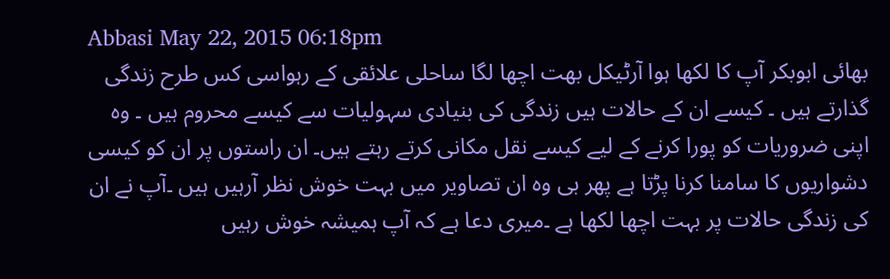Abbasi May 22, 2015 06:18pm
بھائی ابوبکر آپ کا لکھا ہوا آرٹیکل بھت اچھا لگا ساحلی علائقی کے رہواسی کس طرح زندگی گذارتے ہیں ۔ کیسے ان کے حالات ہیں زندگی کی بنیادی سہولیات سے کیسے محروم ہیں ۔ وہ اپنی ضروریات کو پورا کرنے کے لیے کیسے نقل مکانی کرتے رہتے ہیں۔ ان راستوں پر ان کو کیسی دشواریوں کا سامنا کرنا پڑتا ہے پھر بی وہ ان تصاویر میں بہت خوش نظر آرہیں ہیں ۔آپ نے ان کی زندگی حالات پر بہت اچھا لکھا ہے ۔میری دعا ہے کہ آپ ہمیشہ خوش رہیں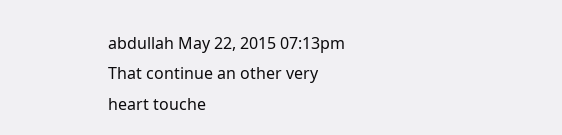abdullah May 22, 2015 07:13pm
That continue an other very heart touche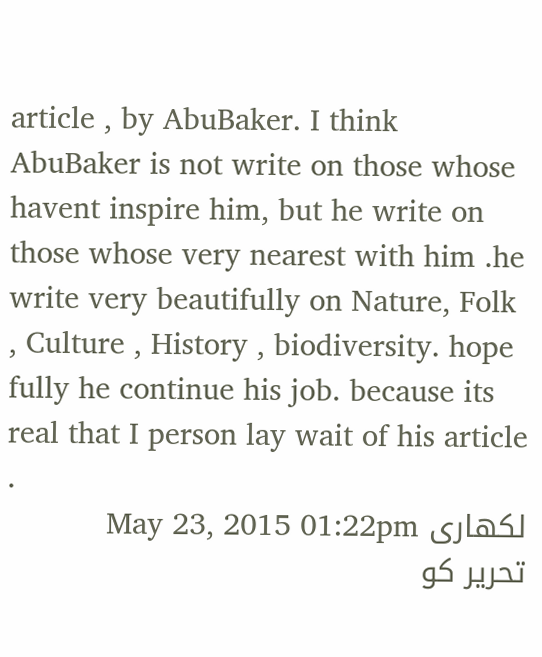article , by AbuBaker. I think AbuBaker is not write on those whose havent inspire him, but he write on those whose very nearest with him .he write very beautifully on Nature, Folk , Culture , History , biodiversity. hope fully he continue his job. because its real that I person lay wait of his article .
لکھاری May 23, 2015 01:22pm
تحریر کو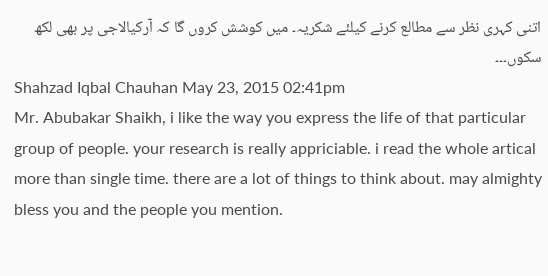اتنی کہری نظر سے مطالع کرنے کیلئے شکریہ۔ میں کوشش کروں گا کہ آرکیالاجی پر بھی لکھ سکوں۔۔۔
Shahzad Iqbal Chauhan May 23, 2015 02:41pm
Mr. Abubakar Shaikh, i like the way you express the life of that particular group of people. your research is really appriciable. i read the whole artical more than single time. there are a lot of things to think about. may almighty bless you and the people you mention.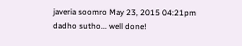javeria soomro May 23, 2015 04:21pm
dadho sutho... well done!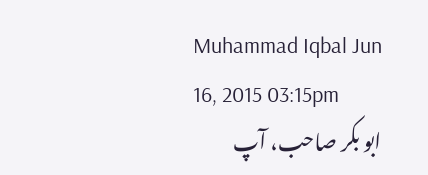Muhammad Iqbal Jun 16, 2015 03:15pm
ابو بکر صاحب، آپ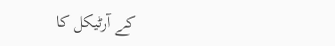کے آرٹیکل کا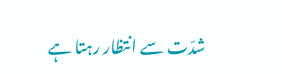شدّت سے انتظار رہتا ہے